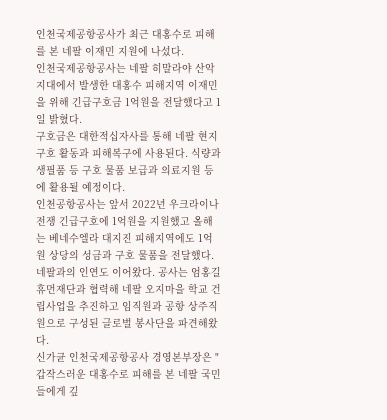인천국제공항공사가 최근 대홍수로 피해를 본 네팔 이재민 지원에 나섰다.
인천국제공항공사는 네팔 히말라야 산악지대에서 발생한 대홍수 피해지역 이재민을 위해 긴급구호금 1억원을 전달했다고 1일 밝혔다.
구호금은 대한적십자사를 통해 네팔 현지 구호 활동과 피해복구에 사용된다. 식량과 생필품 등 구호 물품 보급과 의료지원 등에 활용될 예정이다.
인천공항공사는 앞서 2022년 우크라이나 전쟁 긴급구호에 1억원을 지원했고 올해는 베네수엘라 대지진 피해지역에도 1억원 상당의 성금과 구호 물품을 전달했다.
네팔과의 인연도 이어왔다. 공사는 엄홍길휴먼재단과 협력해 네팔 오지마을 학교 건립사업을 추진하고 임직원과 공항 상주직원으로 구성된 글로벌 봉사단을 파견해왔다.
신가균 인천국제공항공사 경영본부장은 "갑작스러운 대홍수로 피해를 본 네팔 국민들에게 깊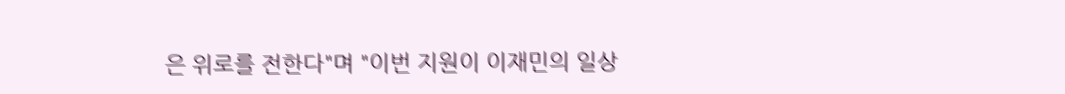은 위로를 전한다"며 "이번 지원이 이재민의 일상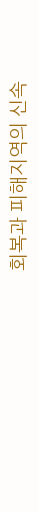회복과 피해지역의 신속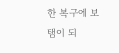한 복구에 보탬이 되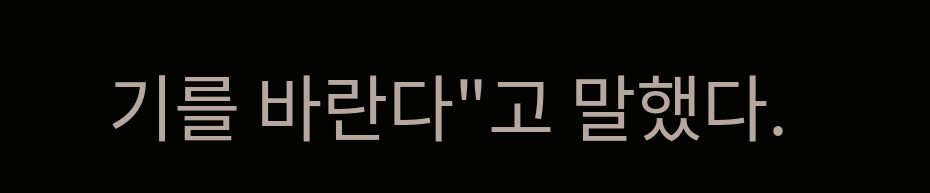기를 바란다"고 말했다.